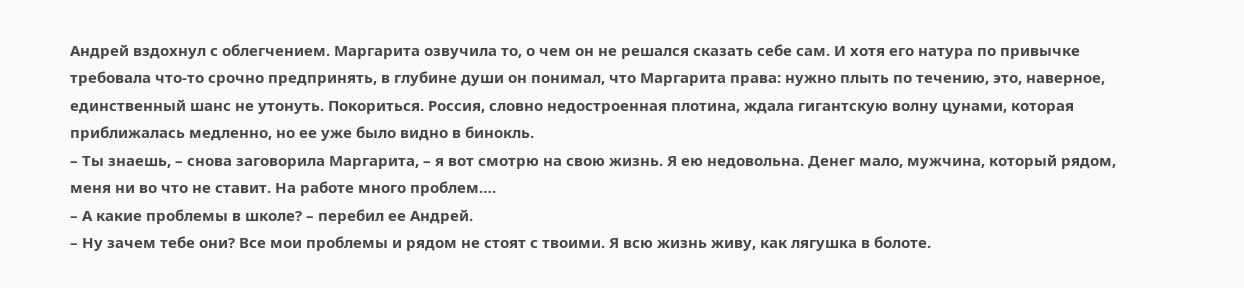Андрей вздохнул с облегчением. Маргарита озвучила то, о чем он не решался сказать себе сам. И хотя его натура по привычке требовала что-то срочно предпринять, в глубине души он понимал, что Маргарита права: нужно плыть по течению, это, наверное, единственный шанс не утонуть. Покориться. Россия, словно недостроенная плотина, ждала гигантскую волну цунами, которая приближалась медленно, но ее уже было видно в бинокль.
– Ты знаешь, – снова заговорила Маргарита, – я вот смотрю на свою жизнь. Я ею недовольна. Денег мало, мужчина, который рядом, меня ни во что не ставит. На работе много проблем….
– А какие проблемы в школе? – перебил ее Андрей.
– Ну зачем тебе они? Все мои проблемы и рядом не стоят с твоими. Я всю жизнь живу, как лягушка в болоте.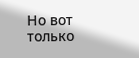Но вот только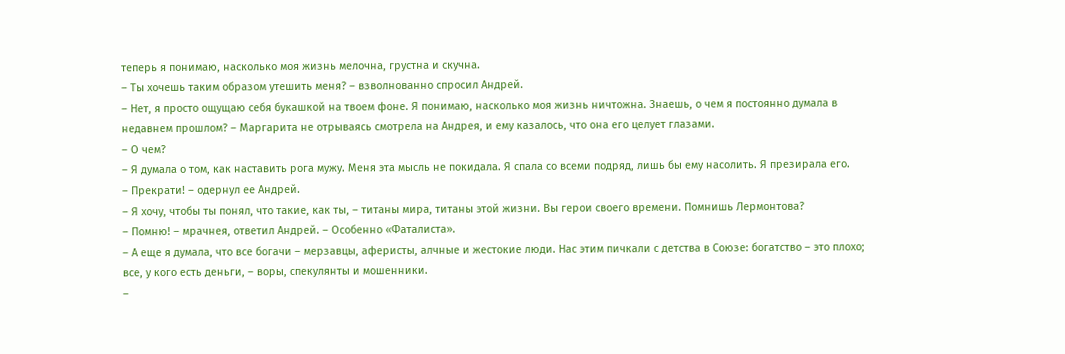теперь я понимаю, насколько моя жизнь мелочна, грустна и скучна.
– Ты хочешь таким образом утешить меня? – взволнованно спросил Андрей.
– Нет, я просто ощущаю себя букашкой на твоем фоне. Я понимаю, насколько моя жизнь ничтожна. Знаешь, о чем я постоянно думала в недавнем прошлом? – Маргарита не отрываясь смотрела на Андрея, и ему казалось, что она его целует глазами.
– О чем?
– Я думала о том, как наставить рога мужу. Меня эта мысль не покидала. Я спала со всеми подряд, лишь бы ему насолить. Я презирала его.
– Прекрати! – одернул ее Андрей.
– Я хочу, чтобы ты понял, что такие, как ты, – титаны мира, титаны этой жизни. Вы герои своего времени. Помнишь Лермонтова?
– Помню! – мрачнея, ответил Андрей. – Особенно «Фаталиста».
– А еще я думала, что все богачи – мерзавцы, аферисты, алчные и жестокие люди. Нас этим пичкали с детства в Союзе: богатство – это плохо; все, у кого есть деньги, – воры, спекулянты и мошенники.
–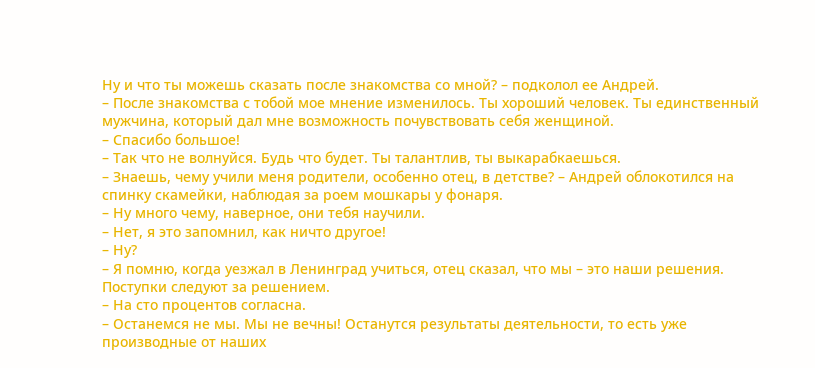Ну и что ты можешь сказать после знакомства со мной? – подколол ее Андрей.
– После знакомства с тобой мое мнение изменилось. Ты хороший человек. Ты единственный мужчина, который дал мне возможность почувствовать себя женщиной.
– Спасибо большое!
– Так что не волнуйся. Будь что будет. Ты талантлив, ты выкарабкаешься.
– Знаешь, чему учили меня родители, особенно отец, в детстве? – Андрей облокотился на спинку скамейки, наблюдая за роем мошкары у фонаря.
– Ну много чему, наверное, они тебя научили.
– Нет, я это запомнил, как ничто другое!
– Ну?
– Я помню, когда уезжал в Ленинград учиться, отец сказал, что мы – это наши решения. Поступки следуют за решением.
– На сто процентов согласна.
– Останемся не мы. Мы не вечны! Останутся результаты деятельности, то есть уже производные от наших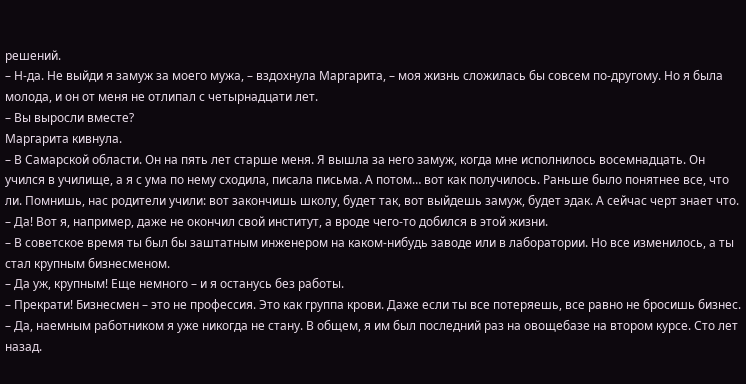решений.
– Н-да. Не выйди я замуж за моего мужа, – вздохнула Маргарита, – моя жизнь сложилась бы совсем по-другому. Но я была молода, и он от меня не отлипал с четырнадцати лет.
– Вы выросли вместе?
Маргарита кивнула.
– В Самарской области. Он на пять лет старше меня. Я вышла за него замуж, когда мне исполнилось восемнадцать. Он учился в училище, а я с ума по нему сходила, писала письма. А потом… вот как получилось. Раньше было понятнее все, что ли. Помнишь, нас родители учили: вот закончишь школу, будет так, вот выйдешь замуж, будет эдак. А сейчас черт знает что.
– Да! Вот я, например, даже не окончил свой институт, а вроде чего-то добился в этой жизни.
– В советское время ты был бы заштатным инженером на каком-нибудь заводе или в лаборатории. Но все изменилось, а ты стал крупным бизнесменом.
– Да уж, крупным! Еще немного – и я останусь без работы.
– Прекрати! Бизнесмен – это не профессия. Это как группа крови. Даже если ты все потеряешь, все равно не бросишь бизнес.
– Да, наемным работником я уже никогда не стану. В общем, я им был последний раз на овощебазе на втором курсе. Сто лет назад.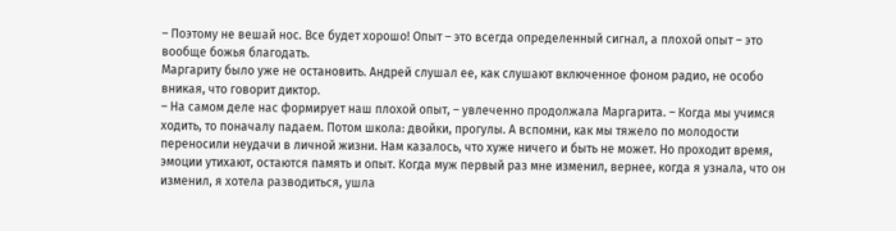– Поэтому не вешай нос. Все будет хорошо! Опыт – это всегда определенный сигнал, а плохой опыт – это вообще божья благодать.
Маргариту было уже не остановить. Андрей слушал ее, как слушают включенное фоном радио, не особо вникая, что говорит диктор.
– На самом деле нас формирует наш плохой опыт, – увлеченно продолжала Маргарита. – Когда мы учимся ходить, то поначалу падаем. Потом школа: двойки, прогулы. А вспомни, как мы тяжело по молодости переносили неудачи в личной жизни. Нам казалось, что хуже ничего и быть не может. Но проходит время, эмоции утихают, остаются память и опыт. Когда муж первый раз мне изменил, вернее, когда я узнала, что он изменил, я хотела разводиться, ушла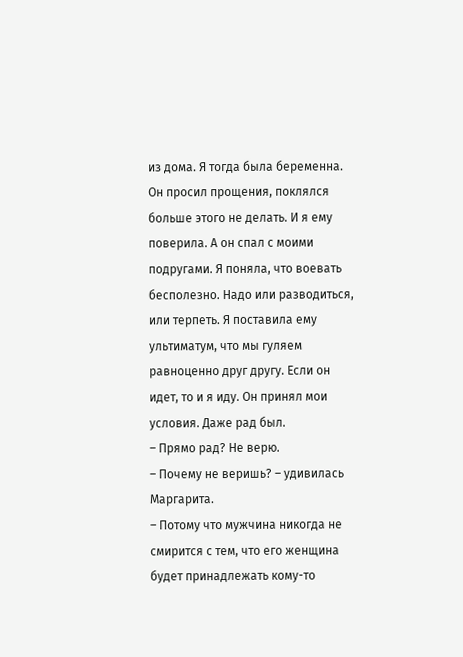из дома. Я тогда была беременна. Он просил прощения, поклялся больше этого не делать. И я ему поверила. А он спал с моими подругами. Я поняла, что воевать бесполезно. Надо или разводиться, или терпеть. Я поставила ему ультиматум, что мы гуляем равноценно друг другу. Если он идет, то и я иду. Он принял мои условия. Даже рад был.
– Прямо рад? Не верю.
– Почему не веришь? – удивилась Маргарита.
– Потому что мужчина никогда не смирится с тем, что его женщина будет принадлежать кому-то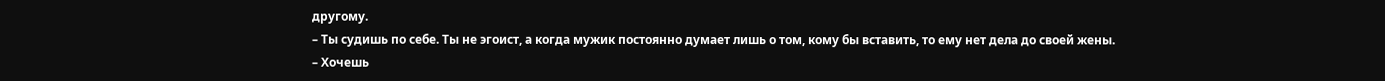другому.
– Ты судишь по себе. Ты не эгоист, а когда мужик постоянно думает лишь о том, кому бы вставить, то ему нет дела до своей жены.
– Хочешь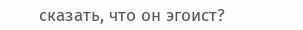сказать, что он эгоист?